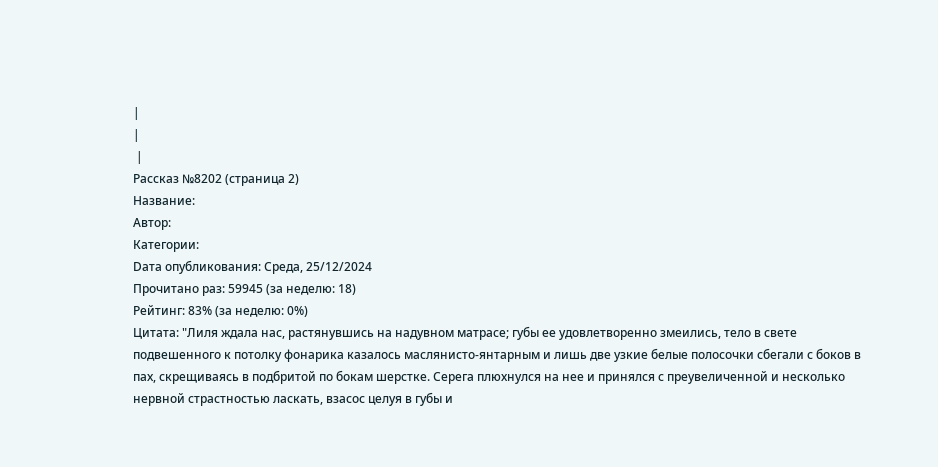|
|
 |
Рассказ №8202 (страница 2)
Название:
Автор:
Категории:
Dата опубликования: Среда, 25/12/2024
Прочитано раз: 59945 (за неделю: 18)
Рейтинг: 83% (за неделю: 0%)
Цитата: "Лиля ждала нас, растянувшись на надувном матрасе; губы ее удовлетворенно змеились, тело в свете подвешенного к потолку фонарика казалось маслянисто-янтарным и лишь две узкие белые полосочки сбегали с боков в пах, скрещиваясь в подбритой по бокам шерстке. Серега плюхнулся на нее и принялся с преувеличенной и несколько нервной страстностью ласкать, взасос целуя в губы и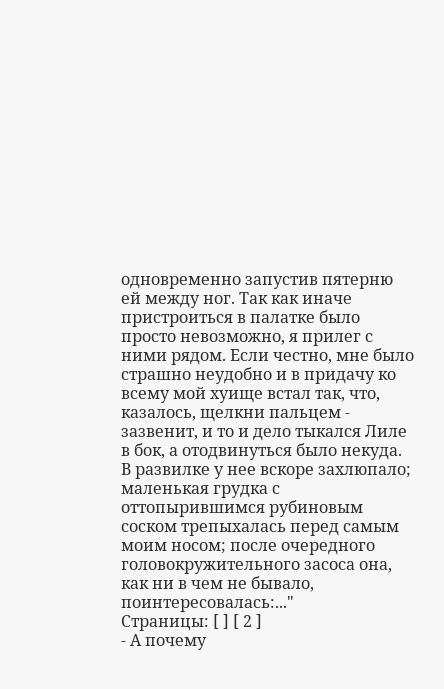одновременно запустив пятерню ей между ног. Так как иначе пристроиться в палатке было просто невозможно, я прилег с ними рядом. Если честно, мне было страшно неудобно и в придачу ко всему мой хуище встал так, что, казалось, щелкни пальцем - зазвенит, и то и дело тыкался Лиле в бок, а отодвинуться было некуда. В развилке у нее вскоре захлюпало; маленькая грудка с оттопырившимся рубиновым соском трепыхалась перед самым моим носом; после очередного головокружительного засоса она, как ни в чем не бывало, поинтересовалась:..."
Страницы: [ ] [ 2 ]
- А почему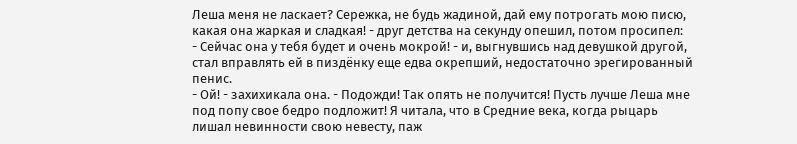Леша меня не ласкает? Сережка, не будь жадиной, дай ему потрогать мою писю, какая она жаркая и сладкая! - друг детства на секунду опешил, потом просипел:
- Сейчас она у тебя будет и очень мокрой! - и, выгнувшись над девушкой другой, стал вправлять ей в пиздёнку еще едва окрепший, недостаточно эрегированный пенис.
- Ой! - захихикала она. - Подожди! Так опять не получится! Пусть лучше Леша мне под попу свое бедро подложит! Я читала, что в Средние века, когда рыцарь лишал невинности свою невесту, паж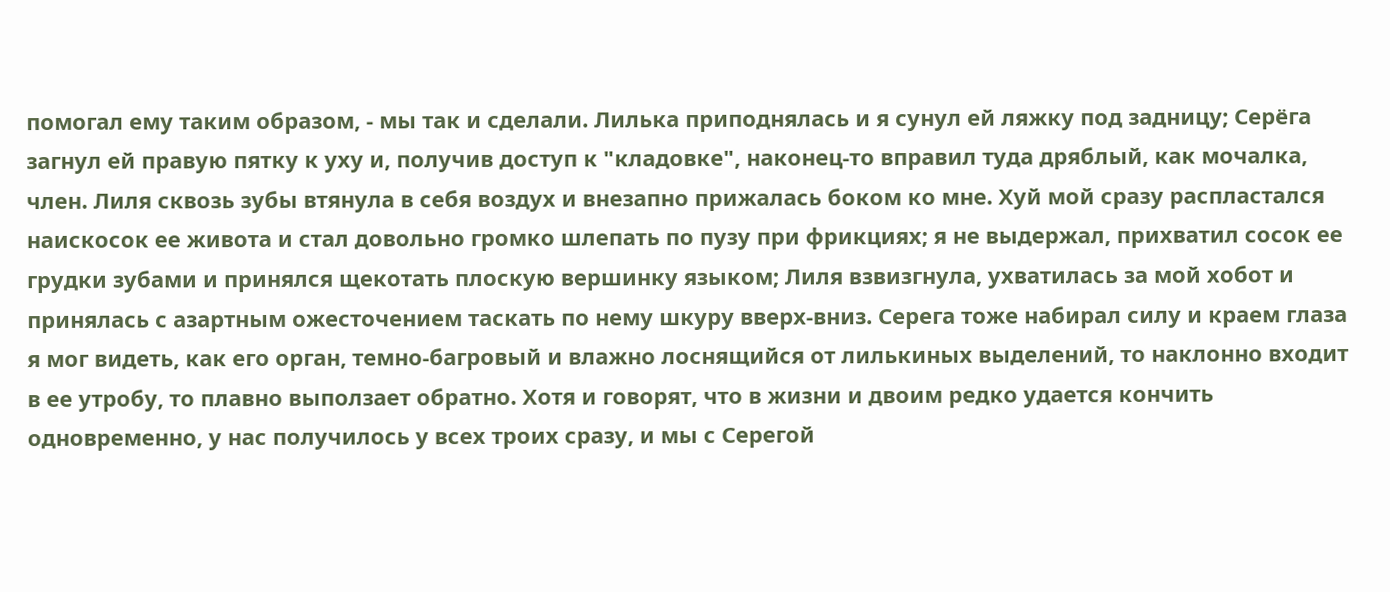помогал ему таким образом, - мы так и сделали. Лилька приподнялась и я сунул ей ляжку под задницу; Серёга загнул ей правую пятку к уху и, получив доступ к "кладовке", наконец-то вправил туда дряблый, как мочалка, член. Лиля сквозь зубы втянула в себя воздух и внезапно прижалась боком ко мне. Хуй мой сразу распластался наискосок ее живота и стал довольно громко шлепать по пузу при фрикциях; я не выдержал, прихватил сосок ее грудки зубами и принялся щекотать плоскую вершинку языком; Лиля взвизгнула, ухватилась за мой хобот и принялась с азартным ожесточением таскать по нему шкуру вверх-вниз. Серега тоже набирал силу и краем глаза я мог видеть, как его орган, темно-багровый и влажно лоснящийся от лилькиных выделений, то наклонно входит в ее утробу, то плавно выползает обратно. Хотя и говорят, что в жизни и двоим редко удается кончить одновременно, у нас получилось у всех троих сразу, и мы с Серегой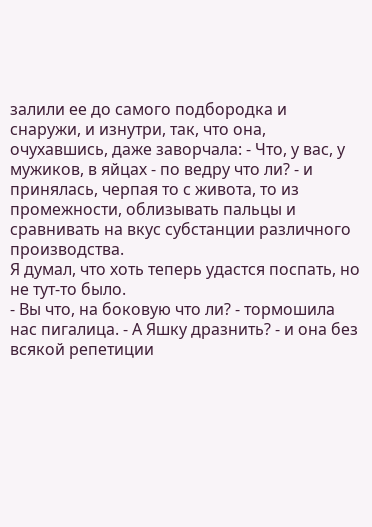залили ее до самого подбородка и снаружи, и изнутри, так, что она, очухавшись, даже заворчала: - Что, у вас, у мужиков, в яйцах - по ведру что ли? - и принялась, черпая то с живота, то из промежности, облизывать пальцы и сравнивать на вкус субстанции различного производства.
Я думал, что хоть теперь удастся поспать, но не тут-то было.
- Вы что, на боковую что ли? - тормошила нас пигалица. - А Яшку дразнить? - и она без всякой репетиции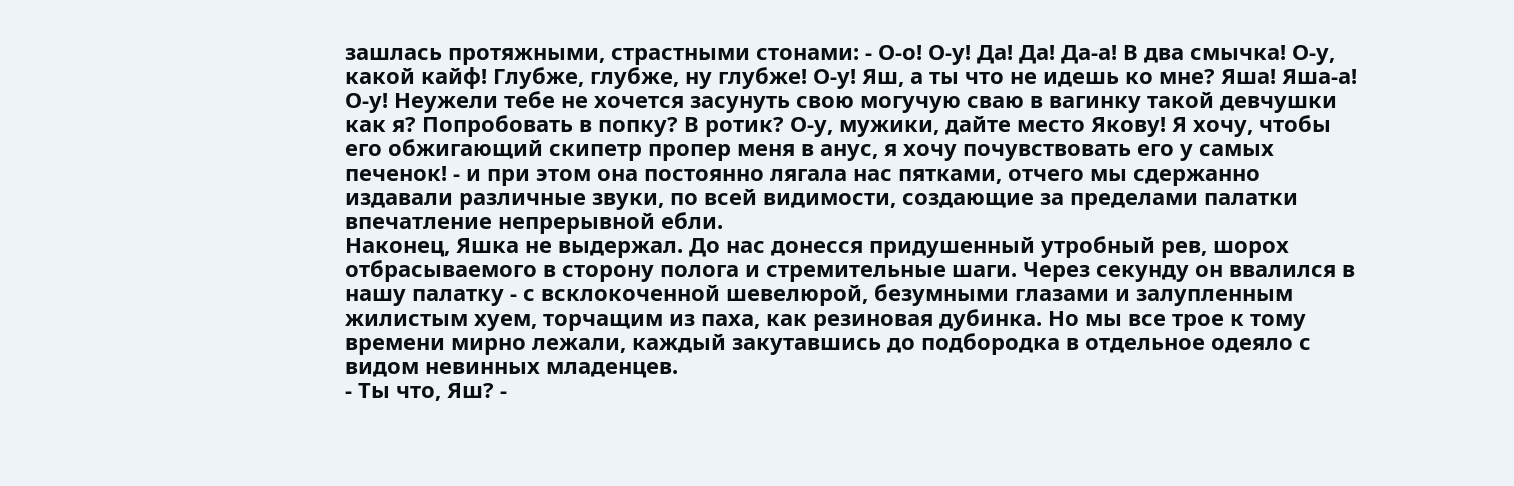зашлась протяжными, страстными стонами: - О-о! О-у! Да! Да! Да-а! В два смычка! О-у, какой кайф! Глубже, глубже, ну глубже! О-у! Яш, а ты что не идешь ко мне? Яша! Яша-а! О-у! Неужели тебе не хочется засунуть свою могучую сваю в вагинку такой девчушки как я? Попробовать в попку? В ротик? О-у, мужики, дайте место Якову! Я хочу, чтобы его обжигающий скипетр пропер меня в анус, я хочу почувствовать его у самых печенок! - и при этом она постоянно лягала нас пятками, отчего мы сдержанно издавали различные звуки, по всей видимости, создающие за пределами палатки впечатление непрерывной ебли.
Наконец, Яшка не выдержал. До нас донесся придушенный утробный рев, шорох отбрасываемого в сторону полога и стремительные шаги. Через секунду он ввалился в нашу палатку - с всклокоченной шевелюрой, безумными глазами и залупленным жилистым хуем, торчащим из паха, как резиновая дубинка. Но мы все трое к тому времени мирно лежали, каждый закутавшись до подбородка в отдельное одеяло с видом невинных младенцев.
- Ты что, Яш? -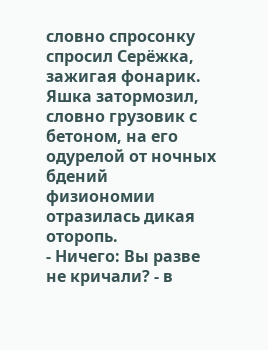словно спросонку спросил Серёжка, зажигая фонарик. Яшка затормозил, словно грузовик с бетоном, на его одурелой от ночных бдений физиономии отразилась дикая оторопь.
- Ничего: Вы разве не кричали? - в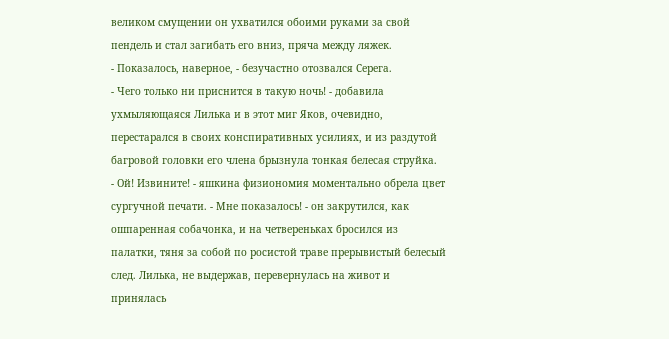великом смущении он ухватился обоими руками за свой пендель и стал загибать его вниз, пряча между ляжек.
- Показалось, наверное, - безучастно отозвался Серега.
- Чего только ни приснится в такую ночь! - добавила ухмыляющаяся Лилька и в этот миг Яков, очевидно, перестарался в своих конспиративных усилиях, и из раздутой багровой головки его члена брызнула тонкая белесая струйка.
- Ой! Извините! - яшкина физиономия моментально обрела цвет сургучной печати. - Мне показалось! - он закрутился, как ошпаренная собачонка, и на четвереньках бросился из палатки, тяня за собой по росистой траве прерывистый белесый след. Лилька, не выдержав, перевернулась на живот и принялась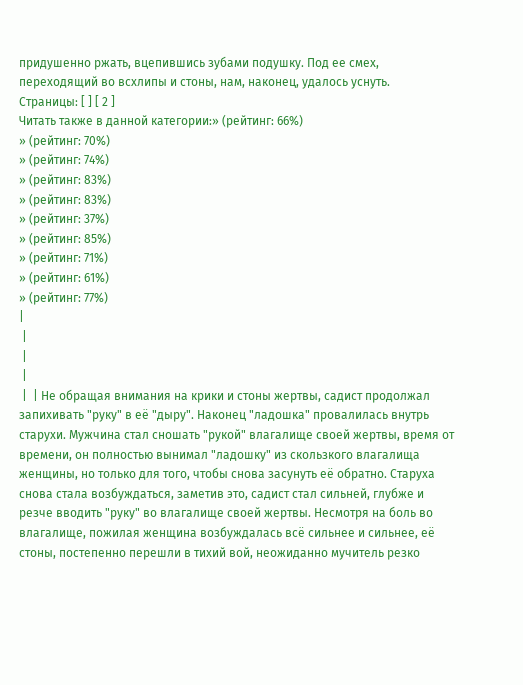придушенно ржать, вцепившись зубами подушку. Под ее смех, переходящий во всхлипы и стоны, нам, наконец, удалось уснуть.
Страницы: [ ] [ 2 ]
Читать также в данной категории:» (рейтинг: 66%)
» (рейтинг: 70%)
» (рейтинг: 74%)
» (рейтинг: 83%)
» (рейтинг: 83%)
» (рейтинг: 37%)
» (рейтинг: 85%)
» (рейтинг: 71%)
» (рейтинг: 61%)
» (рейтинг: 77%)
|
 |
 |
 |
 |  | Не обращая внимания на крики и стоны жертвы, садист продолжал запихивать "руку" в её "дыру". Наконец "ладошка" провалилась внутрь старухи. Мужчина стал сношать "рукой" влагалище своей жертвы, время от времени, он полностью вынимал "ладошку" из скользкого влагалища женщины, но только для того, чтобы снова засунуть её обратно. Старуха снова стала возбуждаться, заметив это, садист стал сильней, глубже и резче вводить "руку" во влагалище своей жертвы. Несмотря на боль во влагалище, пожилая женщина возбуждалась всё сильнее и сильнее, её стоны, постепенно перешли в тихий вой, неожиданно мучитель резко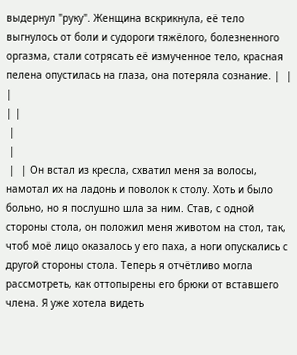выдернул "руку". Женщина вскрикнула, её тело выгнулось от боли и судороги тяжёлого, болезненного оргазма, стали сотрясать её измученное тело, красная пелена опустилась на глаза, она потеряла сознание. |  |  |
| |
 |
 |
 |  | Он встал из кресла, схватил меня за волосы, намотал их на ладонь и поволок к столу. Хоть и было больно, но я послушно шла за ним. Став, с одной стороны стола, он положил меня животом на стол, так, чтоб моё лицо оказалось у его паха, а ноги опускались с другой стороны стола. Теперь я отчётливо могла рассмотреть, как оттопырены его брюки от вставшего члена. Я уже хотела видеть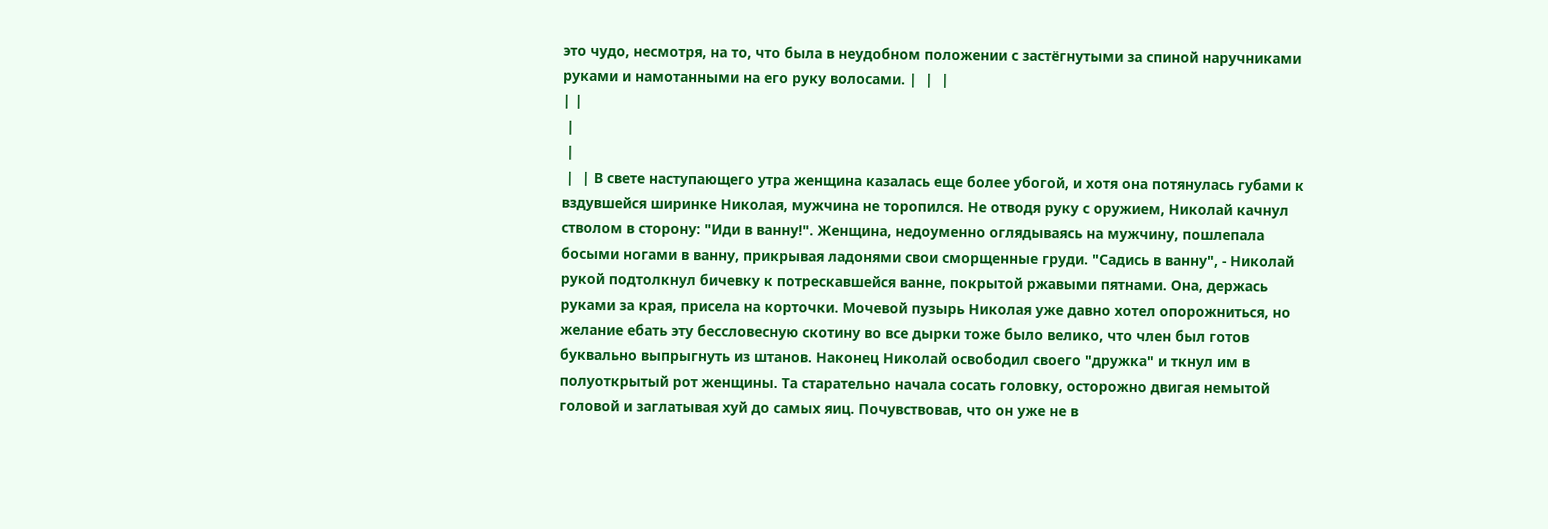это чудо, несмотря, на то, что была в неудобном положении с застёгнутыми за спиной наручниками руками и намотанными на его руку волосами. |  |  |
| |
 |
 |
 |  | В свете наступающего утра женщина казалась еще более убогой, и хотя она потянулась губами к вздувшейся ширинке Николая, мужчина не торопился. Не отводя руку с оружием, Николай качнул стволом в сторону: "Иди в ванну!". Женщина, недоуменно оглядываясь на мужчину, пошлепала босыми ногами в ванну, прикрывая ладонями свои сморщенные груди. "Садись в ванну", - Николай рукой подтолкнул бичевку к потрескавшейся ванне, покрытой ржавыми пятнами. Она, держась руками за края, присела на корточки. Мочевой пузырь Николая уже давно хотел опорожниться, но желание ебать эту бессловесную скотину во все дырки тоже было велико, что член был готов буквально выпрыгнуть из штанов. Наконец Николай освободил своего "дружка" и ткнул им в полуоткрытый рот женщины. Та старательно начала сосать головку, осторожно двигая немытой головой и заглатывая хуй до самых яиц. Почувствовав, что он уже не в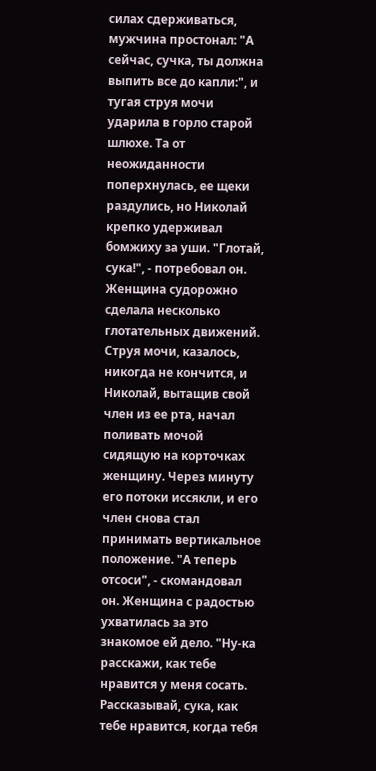силах сдерживаться, мужчина простонал: "А сейчас, сучка, ты должна выпить все до капли:", и тугая струя мочи ударила в горло старой шлюхе. Та от неожиданности поперхнулась, ее щеки раздулись, но Николай крепко удерживал бомжиху за уши. "Глотай, сука!", - потребовал он. Женщина судорожно сделала несколько глотательных движений. Струя мочи, казалось, никогда не кончится, и Николай, вытащив свой член из ее рта, начал поливать мочой сидящую на корточках женщину. Через минуту его потоки иссякли, и его член снова стал принимать вертикальное положение. "А теперь отсоси", - скомандовал он. Женщина с радостью ухватилась за это знакомое ей дело. "Ну-ка расскажи, как тебе нравится у меня сосать. Рассказывай, сука, как тебе нравится, когда тебя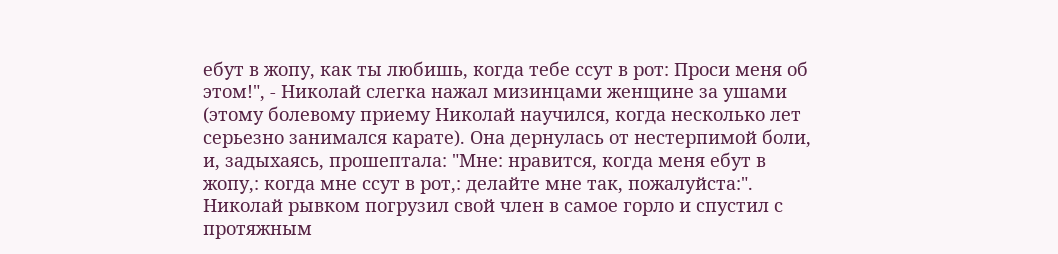ебут в жопу, как ты любишь, когда тебе ссут в рот: Проси меня об этом!", - Николай слегка нажал мизинцами женщине за ушами (этому болевому приему Николай научился, когда несколько лет серьезно занимался карате). Она дернулась от нестерпимой боли, и, задыхаясь, прошептала: "Мне: нравится, когда меня ебут в жопу,: когда мне ссут в рот,: делайте мне так, пожалуйста:". Николай рывком погрузил свой член в самое горло и спустил с протяжным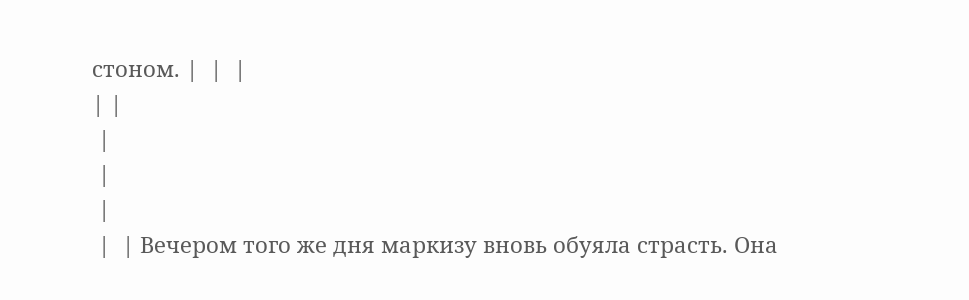стоном. |  |  |
| |
 |
 |
 |
 |  | Вечером того же дня маркизу вновь обуяла страсть. Она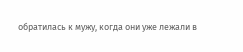обратилась к мужу, когда они уже лежали в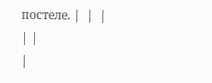постеле. |  |  |
| |
|